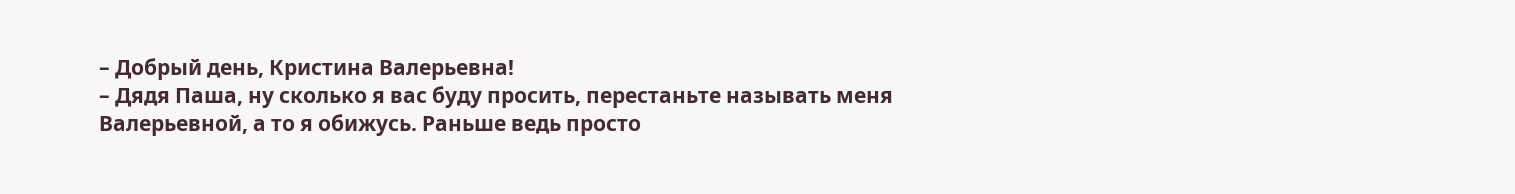– Добрый день, Кристина Валерьевна!
– Дядя Паша, ну сколько я вас буду просить, перестаньте называть меня Валерьевной, а то я обижусь. Раньше ведь просто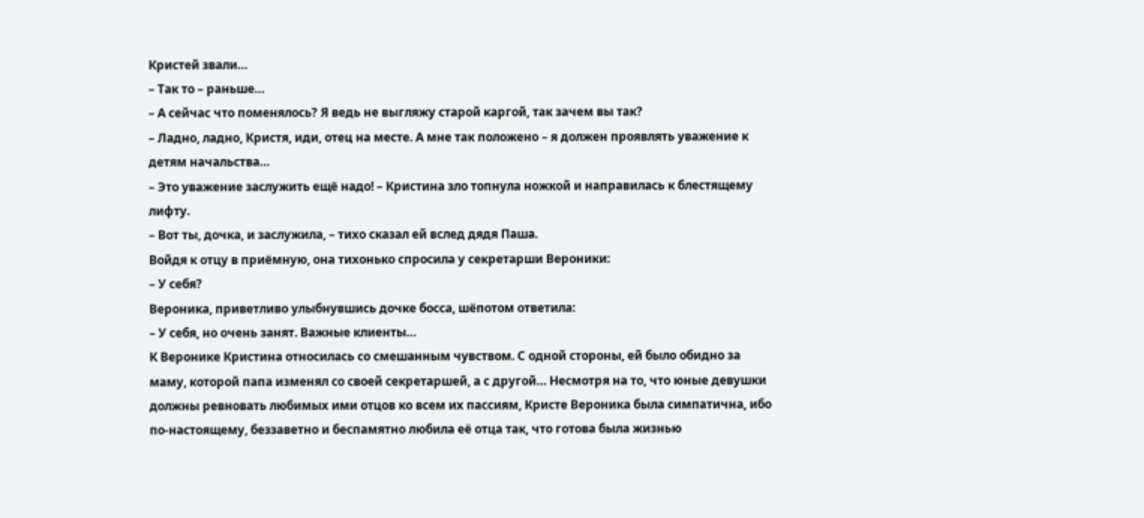Кристей звали…
– Так то – раньше…
– А сейчас что поменялось? Я ведь не выгляжу старой каргой, так зачем вы так?
– Ладно, ладно, Кристя, иди, отец на месте. А мне так положено – я должен проявлять уважение к детям начальства…
– Это уважение заслужить ещё надо! – Кристина зло топнула ножкой и направилась к блестящему лифту.
– Вот ты, дочка, и заслужила, – тихо сказал ей вслед дядя Паша.
Войдя к отцу в приёмную, она тихонько спросила у секретарши Вероники:
– У себя?
Вероника, приветливо улыбнувшись дочке босса, шёпотом ответила:
– У себя, но очень занят. Важные клиенты…
К Веронике Кристина относилась со смешанным чувством. С одной стороны, ей было обидно за маму, которой папа изменял со своей секретаршей, а с другой… Несмотря на то, что юные девушки должны ревновать любимых ими отцов ко всем их пассиям, Кристе Вероника была симпатична, ибо по-настоящему, беззаветно и беспамятно любила её отца так, что готова была жизнью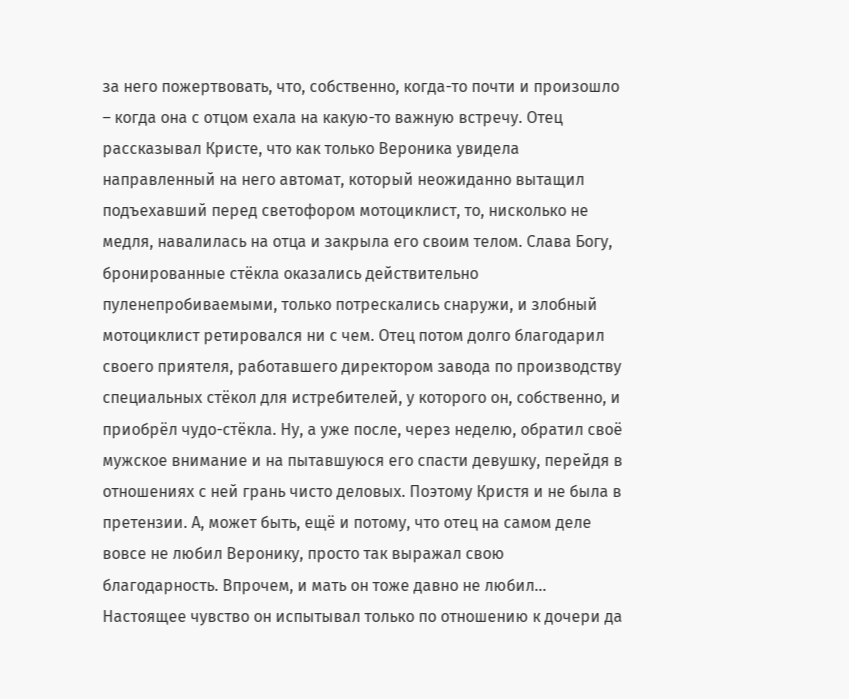за него пожертвовать, что, собственно, когда-то почти и произошло – когда она с отцом ехала на какую-то важную встречу. Отец рассказывал Кристе, что как только Вероника увидела направленный на него автомат, который неожиданно вытащил подъехавший перед светофором мотоциклист, то, нисколько не медля, навалилась на отца и закрыла его своим телом. Слава Богу, бронированные стёкла оказались действительно пуленепробиваемыми, только потрескались снаружи, и злобный мотоциклист ретировался ни с чем. Отец потом долго благодарил своего приятеля, работавшего директором завода по производству специальных стёкол для истребителей, у которого он, собственно, и приобрёл чудо-стёкла. Ну, а уже после, через неделю, обратил своё мужское внимание и на пытавшуюся его спасти девушку, перейдя в отношениях с ней грань чисто деловых. Поэтому Кристя и не была в претензии. А, может быть, ещё и потому, что отец на самом деле вовсе не любил Веронику, просто так выражал свою благодарность. Впрочем, и мать он тоже давно не любил… Настоящее чувство он испытывал только по отношению к дочери да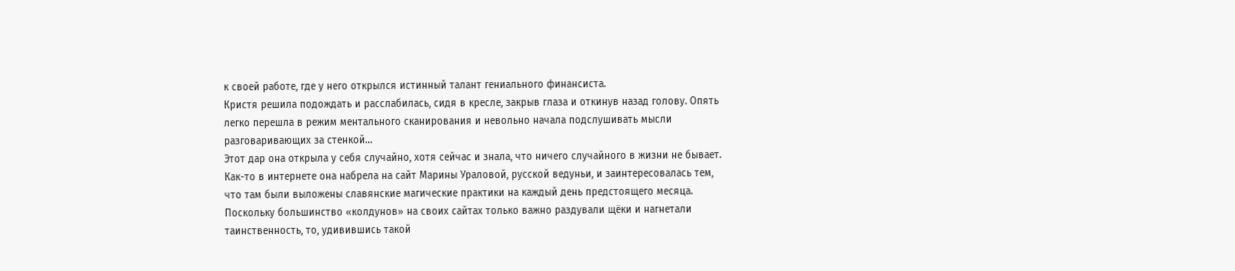к своей работе, где у него открылся истинный талант гениального финансиста.
Кристя решила подождать и расслабилась, сидя в кресле, закрыв глаза и откинув назад голову. Опять легко перешла в режим ментального сканирования и невольно начала подслушивать мысли разговаривающих за стенкой…
Этот дар она открыла у себя случайно, хотя сейчас и знала, что ничего случайного в жизни не бывает. Как-то в интернете она набрела на сайт Марины Ураловой, русской ведуньи, и заинтересовалась тем, что там были выложены славянские магические практики на каждый день предстоящего месяца. Поскольку большинство «колдунов» на своих сайтах только важно раздували щёки и нагнетали таинственность, то, удивившись такой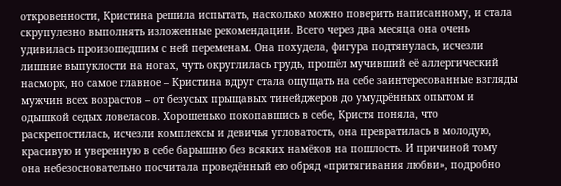откровенности, Кристина решила испытать, насколько можно поверить написанному, и стала скрупулезно выполнять изложенные рекомендации. Всего через два месяца она очень удивилась произошедшим с ней переменам. Она похудела, фигура подтянулась, исчезли лишние выпуклости на ногах, чуть округлилась грудь, прошёл мучивший её аллергический насморк, но самое главное – Кристина вдруг стала ощущать на себе заинтересованные взгляды мужчин всех возрастов – от безусых прыщавых тинейджеров до умудрённых опытом и одышкой седых ловеласов. Хорошенько покопавшись в себе, Кристя поняла, что раскрепостилась, исчезли комплексы и девичья угловатость, она превратилась в молодую, красивую и уверенную в себе барышню без всяких намёков на пошлость. И причиной тому она небезосновательно посчитала проведённый ею обряд «притягивания любви», подробно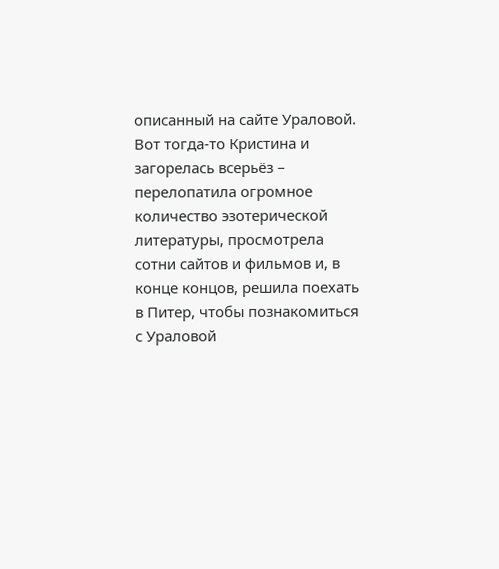описанный на сайте Ураловой. Вот тогда-то Кристина и загорелась всерьёз – перелопатила огромное количество эзотерической литературы, просмотрела сотни сайтов и фильмов и, в конце концов, решила поехать в Питер, чтобы познакомиться с Ураловой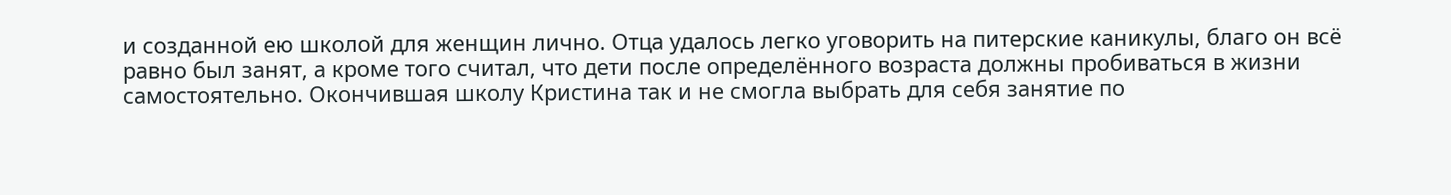и созданной ею школой для женщин лично. Отца удалось легко уговорить на питерские каникулы, благо он всё равно был занят, а кроме того считал, что дети после определённого возраста должны пробиваться в жизни самостоятельно. Окончившая школу Кристина так и не смогла выбрать для себя занятие по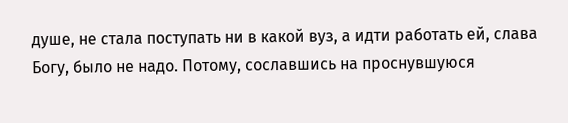душе, не стала поступать ни в какой вуз, а идти работать ей, слава Богу, было не надо. Потому, сославшись на проснувшуюся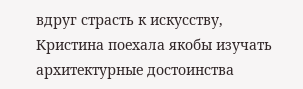вдруг страсть к искусству, Кристина поехала якобы изучать архитектурные достоинства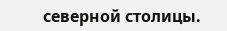северной столицы.